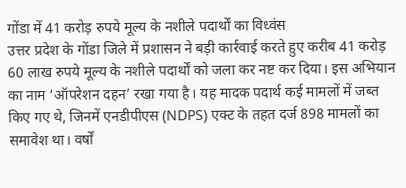गोंडा में 41 करोड़ रुपये मूल्य के नशीले पदार्थों का विध्वंस
उत्तर प्रदेश के गोंडा जिले में प्रशासन ने बड़ी कार्रवाई करते हुए करीब 41 करोड़ 60 लाख रुपये मूल्य के नशीले पदार्थों को जला कर नष्ट कर दिया। इस अभियान का नाम ‘ऑपरेशन दहन’ रखा गया है। यह मादक पदार्थ कई मामलों में जब्त किए गए थे, जिनमें एनडीपीएस (NDPS) एक्ट के तहत दर्ज 898 मामलों का समावेश था। वर्षों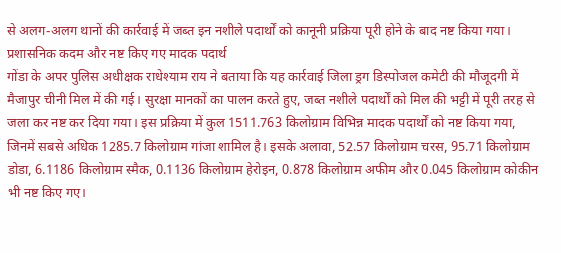से अलग-अलग थानों की कार्रवाई में जब्त इन नशीले पदार्थों को कानूनी प्रक्रिया पूरी होने के बाद नष्ट किया गया।
प्रशासनिक कदम और नष्ट किए गए मादक पदार्थ
गोंडा के अपर पुलिस अधीक्षक राधेश्याम राय ने बताया कि यह कार्रवाई जिला ड्रग डिस्पोजल कमेटी की मौजूदगी में मैजापुर चीनी मिल में की गई। सुरक्षा मानकों का पालन करते हुए, जब्त नशीले पदार्थों को मिल की भट्टी में पूरी तरह से जला कर नष्ट कर दिया गया। इस प्रक्रिया में कुल 1511.763 किलोग्राम विभिन्न मादक पदार्थों को नष्ट किया गया, जिनमें सबसे अधिक 1285.7 किलोग्राम गांजा शामिल है। इसके अलावा, 52.57 किलोग्राम चरस, 95.71 किलोग्राम डोडा, 6.1186 किलोग्राम स्मैक, 0.1136 किलोग्राम हेरोइन, 0.878 किलोग्राम अफीम और 0.045 किलोग्राम कोकीन भी नष्ट किए गए।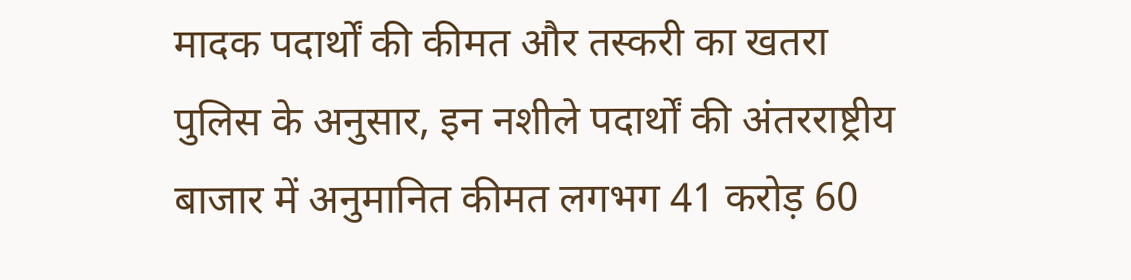मादक पदार्थों की कीमत और तस्करी का खतरा
पुलिस के अनुसार, इन नशीले पदार्थों की अंतरराष्ट्रीय बाजार में अनुमानित कीमत लगभग 41 करोड़ 60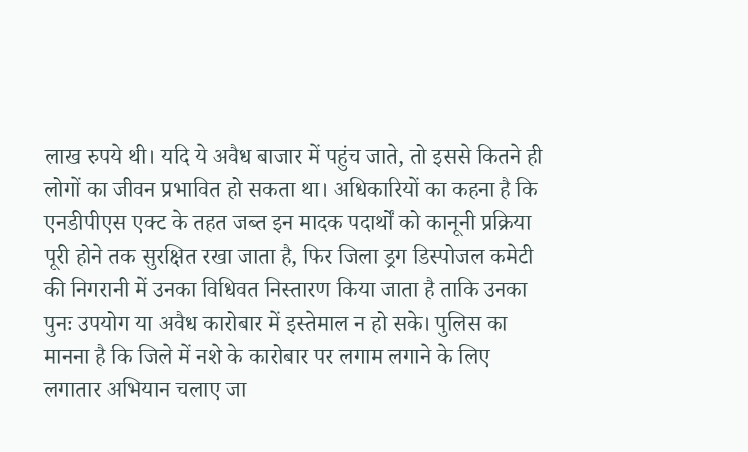लाख रुपये थी। यदि ये अवैध बाजार में पहुंच जाते, तो इससे कितने ही लोगों का जीवन प्रभावित हो सकता था। अधिकारियों का कहना है कि एनडीपीएस एक्ट के तहत जब्त इन मादक पदार्थों को कानूनी प्रक्रिया पूरी होने तक सुरक्षित रखा जाता है, फिर जिला ड्रग डिस्पोजल कमेटी की निगरानी में उनका विधिवत निस्तारण किया जाता है ताकि उनका पुनः उपयोग या अवैध कारोबार में इस्तेमाल न हो सके। पुलिस का मानना है कि जिले में नशे के कारोबार पर लगाम लगाने के लिए लगातार अभियान चलाए जा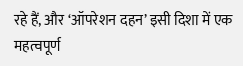रहे हैं, और ‘ऑपरेशन दहन’ इसी दिशा में एक महत्वपूर्ण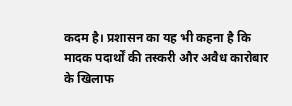कदम है। प्रशासन का यह भी कहना है कि मादक पदार्थों की तस्करी और अवैध कारोबार के खिलाफ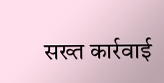सख्त कार्रवाई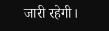जारी रहेगी।